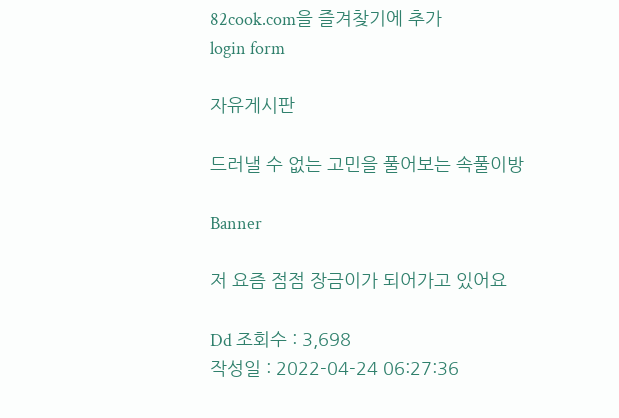82cook.com을 즐겨찾기에 추가
login form

자유게시판

드러낼 수 없는 고민을 풀어보는 속풀이방

Banner

저 요즘 점점 장금이가 되어가고 있어요

Dd 조회수 : 3,698
작성일 : 2022-04-24 06:27:36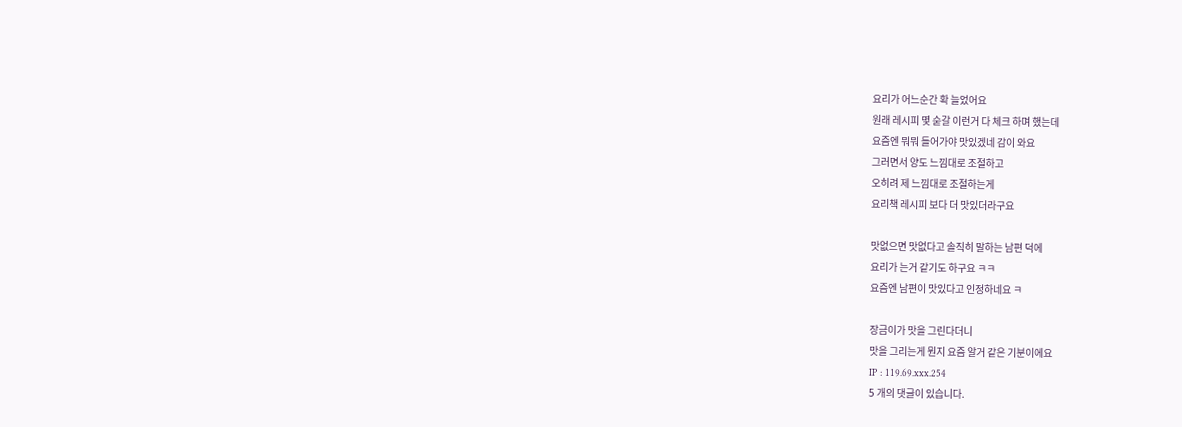요리가 어느순간 확 늘었어요
원래 레시피 몇 숟갈 이런거 다 체크 하며 했는데
요즘엔 뭐뭐 들어가야 맛있겠네 감이 와요
그러면서 양도 느낌대로 조절하고
오히려 제 느낌대로 조절하는게
요리책 레시피 보다 더 맛있더라구요

맛없으면 맛없다고 솔직히 말하는 남편 덕에
요리가 는거 같기도 하구요 ㅋㅋ
요즘엔 남편이 맛있다고 인정하네요 ㅋ

장금이가 맛을 그린다더니
맛을 그리는게 뭔지 요즘 알거 같은 기분이에요
IP : 119.69.xxx.254
5 개의 댓글이 있습니다.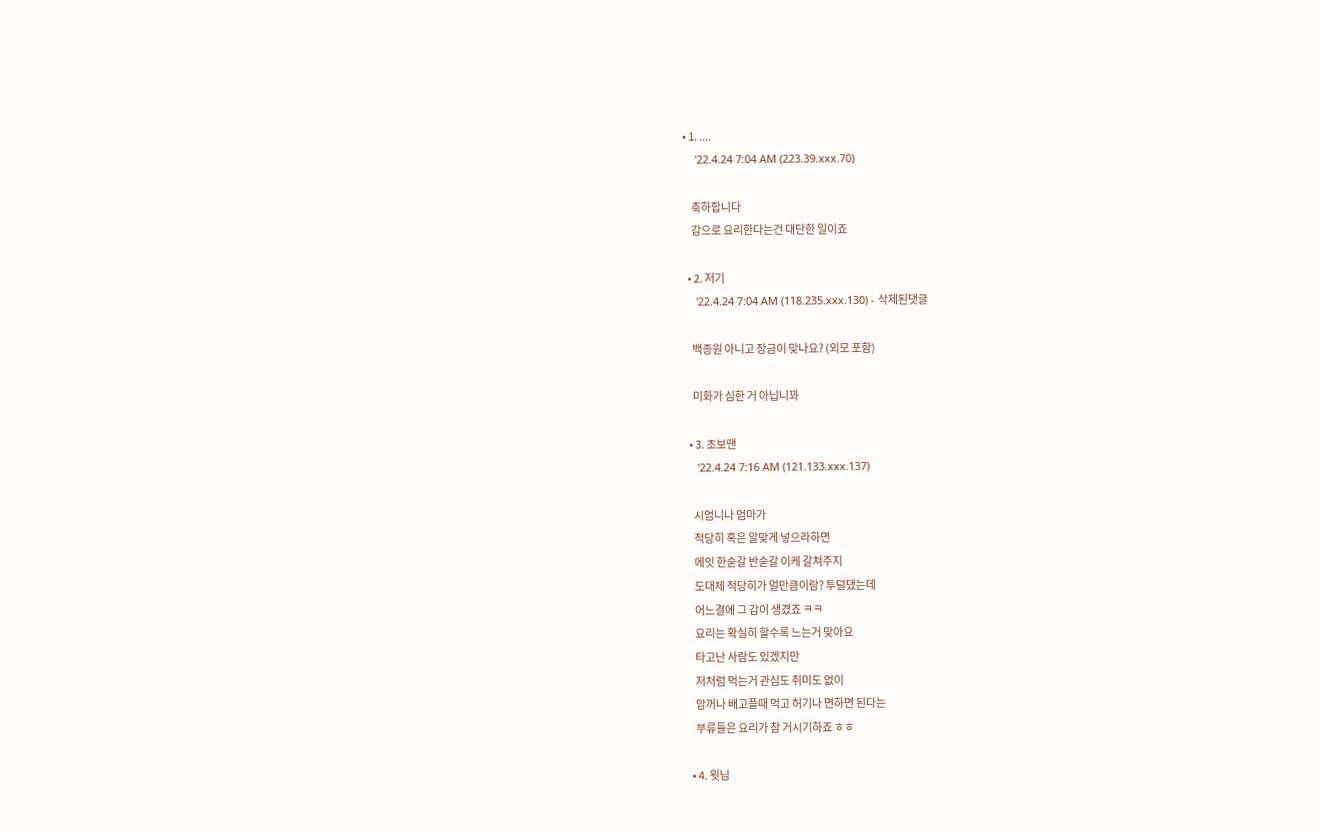• 1. ....
    '22.4.24 7:04 AM (223.39.xxx.70)

    축하합니다
    감으로 요리한다는건 대단한 일이죠

  • 2. 저기
    '22.4.24 7:04 AM (118.235.xxx.130) - 삭제된댓글

    백종원 아니고 장금이 맞나요? (외모 포함)

    미화가 심한 거 아닙니꽈

  • 3. 초보땐
    '22.4.24 7:16 AM (121.133.xxx.137)

    시엄니나 엄마가
    적당히 혹은 알맞게 넣으라하면
    에잇 한숟갈 반숟갈 이케 갈쳐주지
    도대체 적당히가 얼만큼이람? 투덜댔는데
    어느결에 그 감이 생겼죠 ㅋㅋ
    요리는 확실히 할수록 느는거 맞아요
    타고난 사람도 있겠지만
    저처럼 먹는거 관심도 취미도 없이
    암꺼나 배고플때 먹고 허기나 면하면 된다는
    부류들은 요리가 참 거시기하죠 ㅎㅎ

  • 4. 윗님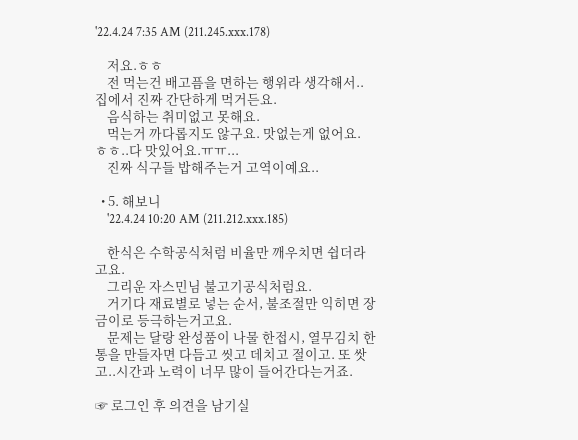'22.4.24 7:35 AM (211.245.xxx.178)

    저요.ㅎㅎ
    전 먹는건 배고픔을 면하는 행위라 생각해서..집에서 진짜 간단하게 먹거든요.
    음식하는 취미없고 못해요.
    먹는거 까다롭지도 않구요. 맛없는게 없어요. ㅎㅎ..다 맛있어요.ㅠㅠ...
    진짜 식구들 밥해주는거 고역이예요..

  • 5. 해보니
    '22.4.24 10:20 AM (211.212.xxx.185)

    한식은 수학공식처럼 비율만 깨우치면 쉽더라고요.
    그리운 자스민님 불고기공식처럼요.
    거기다 재료별로 넣는 순서, 불조절만 익히면 장금이로 등극하는거고요.
    문제는 달랑 완성품이 나물 한접시, 열무김치 한통을 만들자면 다듬고 씻고 데치고 절이고. 또 쌋고..시간과 노력이 너무 많이 들어간다는거죠.

☞ 로그인 후 의견을 남기실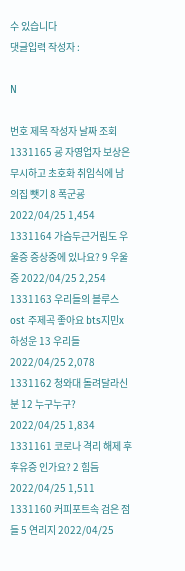수 있습니다
댓글입력 작성자 :

N

번호 제목 작성자 날짜 조회
1331165 굥 자영업자 보상은 무시하고 초호화 취임식에 남의집 뺏기 8 폭군굥 2022/04/25 1,454
1331164 가슴두근거림도 우울증 증상중에 있나요? 9 우울증 2022/04/25 2,254
1331163 우리들의 블루스 ost 주제곡 좋아요 bts지민x하성운 13 우리들 2022/04/25 2,078
1331162 청와대 돌려달라신 분 12 누구누구? 2022/04/25 1,834
1331161 코로나 격리 해제 후 후유증 인가요? 2 힘듬 2022/04/25 1,511
1331160 커피포트속 검은 점들 5 연리지 2022/04/25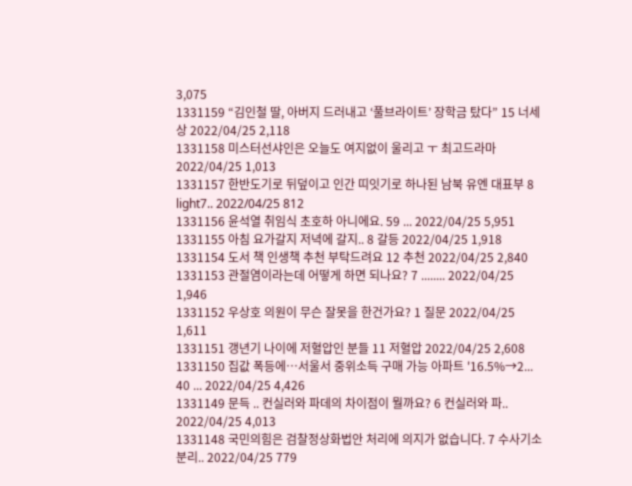3,075
1331159 “김인철 딸, 아버지 드러내고 ‘풀브라이트’ 장학금 탔다” 15 너세상 2022/04/25 2,118
1331158 미스터선샤인은 오늘도 여지없이 울리고 ㅜ 최고드라마 2022/04/25 1,013
1331157 한반도기로 뒤덮이고 인간 띠잇기로 하나된 남북 유엔 대표부 8 light7.. 2022/04/25 812
1331156 윤석열 취임식 초호하 아니에요. 59 ... 2022/04/25 5,951
1331155 아침 요가갈지 저녁에 갈지.. 8 갈등 2022/04/25 1,918
1331154 도서 책 인생책 추천 부탁드려요 12 추천 2022/04/25 2,840
1331153 관절염이라는데 어떻게 하면 되나요? 7 ........ 2022/04/25 1,946
1331152 우상호 의원이 무슨 잘못을 한건가요? 1 질문 2022/04/25 1,611
1331151 갱년기 나이에 저혈압인 분들 11 저혈압 2022/04/25 2,608
1331150 집값 폭등에…서울서 중위소득 구매 가능 아파트 '16.5%→2... 40 ... 2022/04/25 4,426
1331149 문득 .. 컨실러와 파데의 차이점이 뭘까요? 6 컨실러와 파.. 2022/04/25 4,013
1331148 국민의힘은 검찰정상화법안 처리에 의지가 없습니다. 7 수사기소분리.. 2022/04/25 779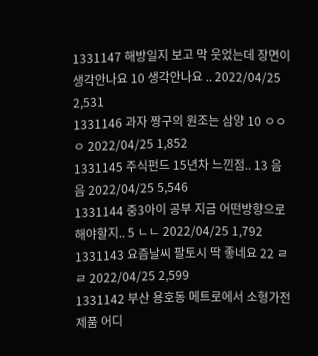1331147 해방일지 보고 막 웃었는데 장면이 생각안나요 10 생각안나요 .. 2022/04/25 2,531
1331146 과자 짱구의 원조는 삼양 10 ㅇㅇㅇ 2022/04/25 1,852
1331145 주식펀드 15년차 느낀점.. 13 음음 2022/04/25 5,546
1331144 중3아이 공부 지금 어떤방향으로 해야할지.. 5 ㄴㄴ 2022/04/25 1,792
1331143 요즘날씨 팔토시 딱 좋네요 22 ㄹㄹ 2022/04/25 2,599
1331142 부산 용호동 메트로에서 소형가전제품 어디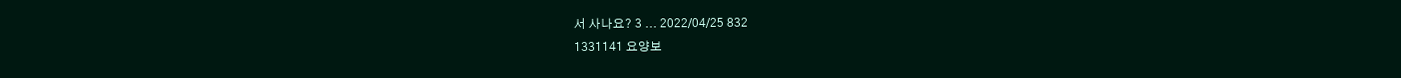서 사나요? 3 ... 2022/04/25 832
1331141 요양보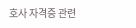호사 자격증 관련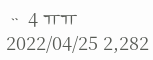ᆢ 4 ㅠㅠ 2022/04/25 2,282